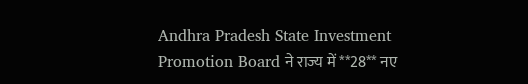Andhra Pradesh State Investment Promotion Board ने राज्य में **28** नए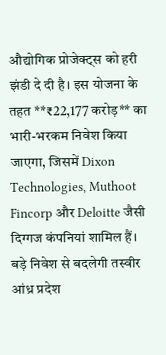औद्योगिक प्रोजेक्ट्स को हरी झंडी दे दी है। इस योजना के तहत **₹22,177 करोड़** का भारी-भरकम निवेश किया जाएगा, जिसमें Dixon Technologies, Muthoot Fincorp और Deloitte जैसी दिग्गज कंपनियां शामिल हैं।
बड़े निवेश से बदलेगी तस्वीर
आंध्र प्रदेश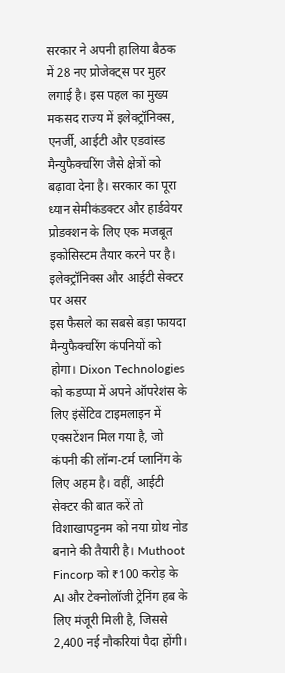सरकार ने अपनी हालिया बैठक में 28 नए प्रोजेक्ट्स पर मुहर लगाई है। इस पहल का मुख्य मकसद राज्य में इलेक्ट्रॉनिक्स, एनर्जी, आईटी और एडवांस्ड मैन्युफैक्चरिंग जैसे क्षेत्रों को बढ़ावा देना है। सरकार का पूरा ध्यान सेमीकंडक्टर और हार्डवेयर प्रोडक्शन के लिए एक मजबूत इकोसिस्टम तैयार करने पर है।
इलेक्ट्रॉनिक्स और आईटी सेक्टर पर असर
इस फैसले का सबसे बड़ा फायदा मैन्युफैक्चरिंग कंपनियों को होगा। Dixon Technologies को कडप्पा में अपने ऑपरेशंस के लिए इंसेंटिव टाइमलाइन में एक्सटेंशन मिल गया है, जो कंपनी की लॉन्ग-टर्म प्लानिंग के लिए अहम है। वहीं, आईटी सेक्टर की बात करें तो विशाखापट्टनम को नया ग्रोथ नोड बनाने की तैयारी है। Muthoot Fincorp को ₹100 करोड़ के AI और टेक्नोलॉजी ट्रेनिंग हब के लिए मंजूरी मिली है, जिससे 2,400 नई नौकरियां पैदा होंगी।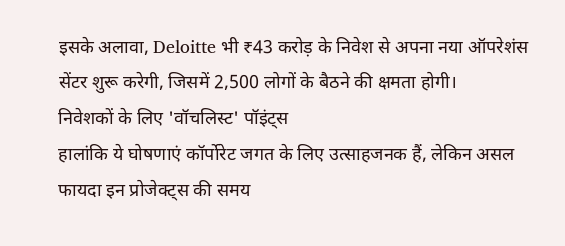इसके अलावा, Deloitte भी ₹43 करोड़ के निवेश से अपना नया ऑपरेशंस सेंटर शुरू करेगी, जिसमें 2,500 लोगों के बैठने की क्षमता होगी।
निवेशकों के लिए 'वॉचलिस्ट' पॉइंट्स
हालांकि ये घोषणाएं कॉर्पोरेट जगत के लिए उत्साहजनक हैं, लेकिन असल फायदा इन प्रोजेक्ट्स की समय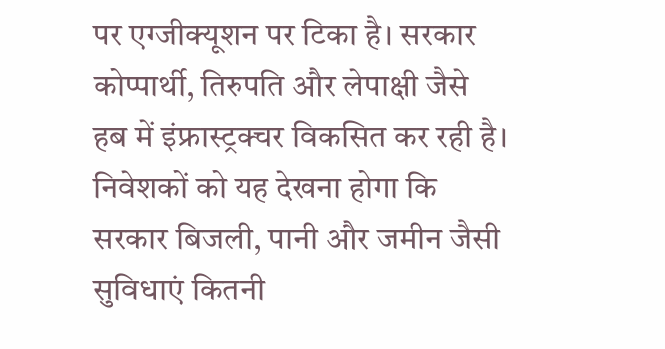पर एग्जीक्यूशन पर टिका है। सरकार कोप्पार्थी, तिरुपति और लेपाक्षी जैसे हब में इंफ्रास्ट्रक्चर विकसित कर रही है। निवेशकों को यह देखना होगा कि सरकार बिजली, पानी और जमीन जैसी सुविधाएं कितनी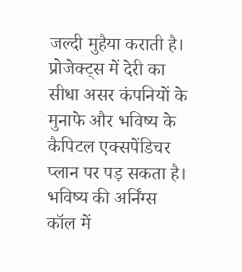जल्दी मुहैया कराती है। प्रोजेक्ट्स में देरी का सीधा असर कंपनियों के मुनाफे और भविष्य के कैपिटल एक्सपेंडिचर प्लान पर पड़ सकता है। भविष्य की अर्निंग्स कॉल में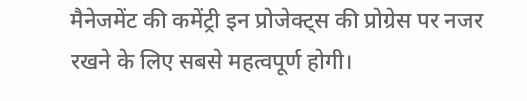मैनेजमेंट की कमेंट्री इन प्रोजेक्ट्स की प्रोग्रेस पर नजर रखने के लिए सबसे महत्वपूर्ण होगी।